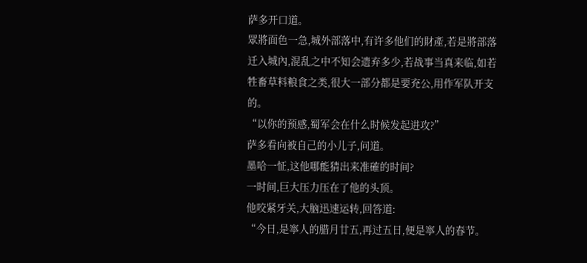萨多开口道。
眾將面色一急,城外部落中,有许多他们的財產,若是將部落迁入城內,混乱之中不知会遗弃多少,若战事当真来临,如若牲畜草料粮食之类,很大一部分都是要充公,用作军队开支的。
“以你的预感,蜀军会在什么时候发起进攻?”
萨多看向被自己的小儿子,问道。
墨哈一怔,这他哪能猜出来准確的时间?
一时间,巨大压力压在了他的头顶。
他咬紧牙关,大脑迅速运转,回答道:
“今日,是寧人的腊月廿五,再过五日,便是寧人的春节。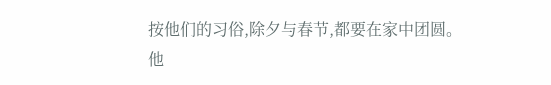按他们的习俗,除夕与春节,都要在家中团圆。
他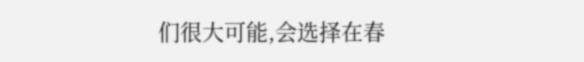们很大可能,会选择在春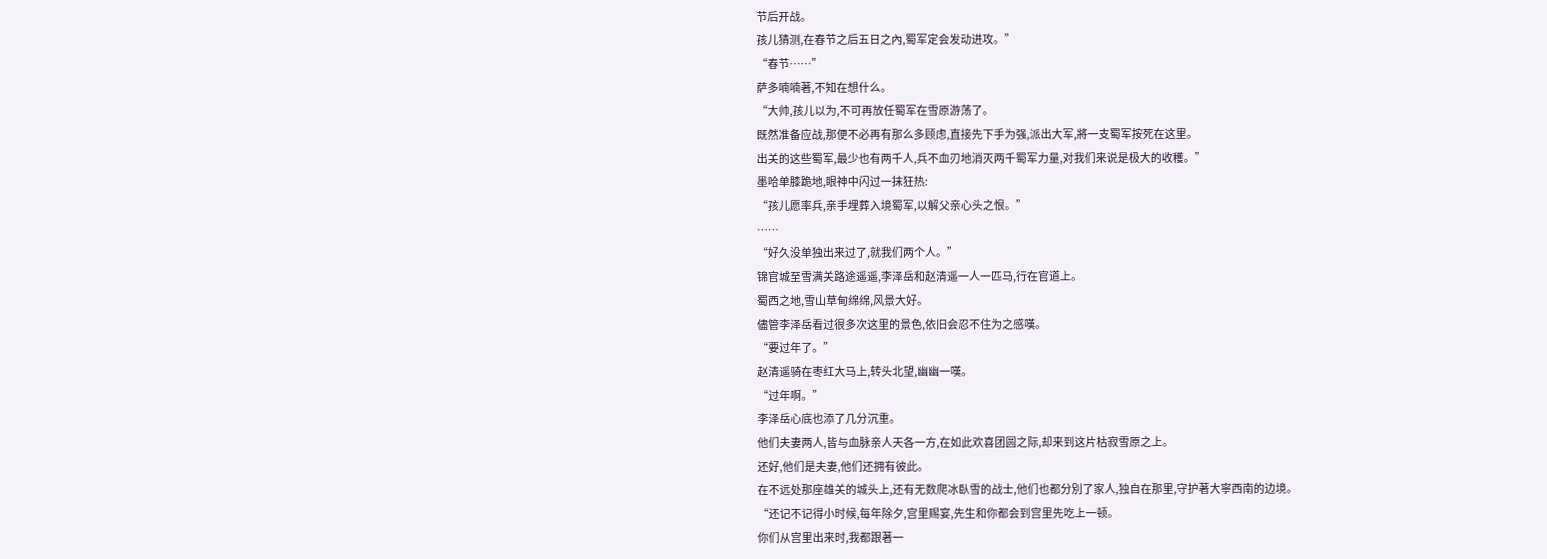节后开战。
孩儿猜测,在春节之后五日之內,蜀军定会发动进攻。”
“春节……”
萨多喃喃著,不知在想什么。
“大帅,孩儿以为,不可再放任蜀军在雪原游荡了。
既然准备应战,那便不必再有那么多顾虑,直接先下手为强,派出大军,將一支蜀军按死在这里。
出关的这些蜀军,最少也有两千人,兵不血刃地消灭两千蜀军力量,对我们来说是极大的收穫。”
墨哈单膝跪地,眼神中闪过一抹狂热:
“孩儿愿率兵,亲手埋葬入境蜀军,以解父亲心头之恨。”
……
“好久没单独出来过了,就我们两个人。”
锦官城至雪满关路途遥遥,李泽岳和赵清遥一人一匹马,行在官道上。
蜀西之地,雪山草甸绵绵,风景大好。
儘管李泽岳看过很多次这里的景色,依旧会忍不住为之感嘆。
“要过年了。”
赵清遥骑在枣红大马上,转头北望,幽幽一嘆。
“过年啊。”
李泽岳心底也添了几分沉重。
他们夫妻两人,皆与血脉亲人天各一方,在如此欢喜团圆之际,却来到这片枯寂雪原之上。
还好,他们是夫妻,他们还拥有彼此。
在不远处那座雄关的城头上,还有无数爬冰臥雪的战士,他们也都分別了家人,独自在那里,守护著大寧西南的边境。
“还记不记得小时候,每年除夕,宫里赐宴,先生和你都会到宫里先吃上一顿。
你们从宫里出来时,我都跟著一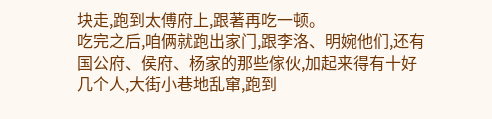块走,跑到太傅府上,跟著再吃一顿。
吃完之后,咱俩就跑出家门,跟李洛、明婉他们,还有国公府、侯府、杨家的那些傢伙,加起来得有十好几个人,大街小巷地乱窜,跑到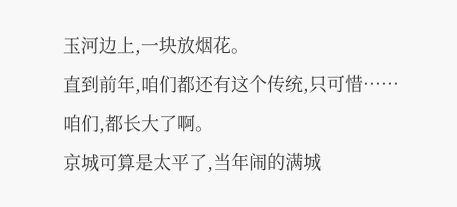玉河边上,一块放烟花。
直到前年,咱们都还有这个传统,只可惜……
咱们,都长大了啊。
京城可算是太平了,当年闹的满城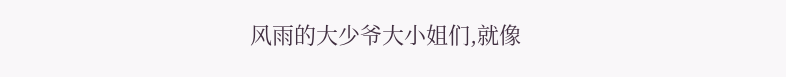风雨的大少爷大小姐们,就像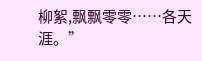柳絮,飘飘零零……各天涯。”